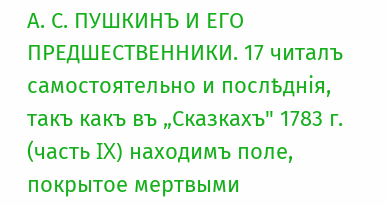А. С. ПУШКИНЪ И ЕГО ПРЕДШЕСТВЕННИКИ. 17 читалъ самостоятельно и послѣднія, такъ какъ въ „Сказкахъ" 1783 г. (часть IX) находимъ поле, покрытое мертвыми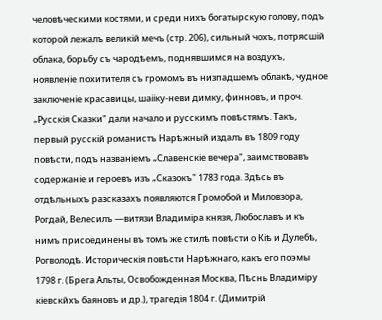человѣческими костями, и среди нихъ богатырскую голову, подъ которой лежалъ великій мечъ (стр. 206), сильный чохъ, потрясшій облака, борьбу съ чародѣемъ, поднявшимся на воздухъ, ноявленіе похитителя съ громомъ въ низпадшемъ облакѣ, чудное заключеніе красавицы, шаііку-неви димку, финновъ, и проч. „Русскія Сказки" дали начало и русскимъ повѣстямъ. Такъ, первый русскій романистъ Нарѣжный издалъ въ 1809 году повѣсти, подъ названіемъ „Славенскіе вечера", заимствовавъ содержаніе и героевъ изъ „Сказокъ" 1783 года. Здѣсь въ отдѣльныхъ разсказахъ появляются Громобой и Миловзора, Рогдай, Велесилъ —витязи Владиміра князя, Любославъ и къ нимъ присоединены въ томъ же стилѣ повѣсти о Кіѣ и Дулебѣ, Рогволодѣ. Историческія повѣсти Нарѣжнаго, какъ его поэмы 1798 г. (Брега Альты, Освобожденная Москва, Пѣснь Владиміру кіевскйхъ баяновъ и др.), трагедія 1804 г. (Димитрій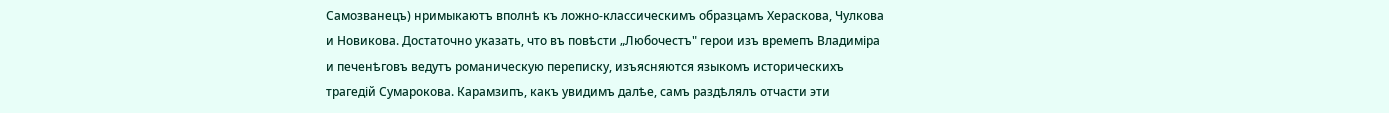Самозванецъ) нримыкаютъ вполнѣ къ ложно-классическимъ образцамъ Хераскова, Чулкова и Новикова. Достаточно указать, что въ повѣсти „Любочестъ" герои изъ времепъ Владиміра и печенѣговъ ведутъ романическую переписку, изъясняются языкомъ историческихъ трагедій Сумарокова. Карамзипъ, какъ увидимъ далѣе, самъ раздѣлялъ отчасти эти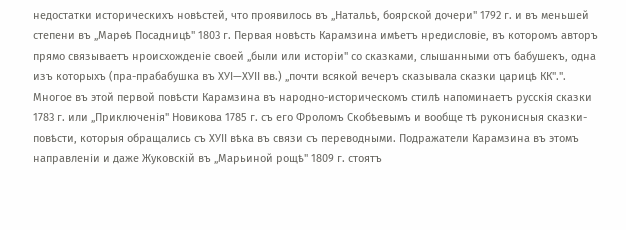недостатки историческихъ новѣстей, что проявилось въ „Натальѣ, боярской дочери" 1792 г. и въ меньшей степени въ „Марѳѣ Посадницѣ" 1803 г. Первая новѣсть Карамзина имѣетъ нредисловіе, въ которомъ авторъ прямо связываетъ нроисхожденіе своей „были или исторіи" со сказками, слышанными отъ бабушекъ, одна изъ которыхъ (пра-прабабушка въ ХУІ—ХУІІ вв.) „почти всякой вечеръ сказывала сказки царицѣ КК".". Многое въ этой первой повѣсти Карамзина въ народно-историческомъ стилѣ напоминаетъ русскія сказки 1783 г. или „Приключенія" Новикова 1785 г. съ его Фроломъ Скобѣевымъ и вообще тѣ руконисныя сказки-повѣсти, которыя обращались съ ХУІІ вѣка въ связи съ переводными. Подражатели Карамзина въ этомъ направленіи и даже Жуковскій въ „Марьиной рощѣ" 1809 г. стоятъ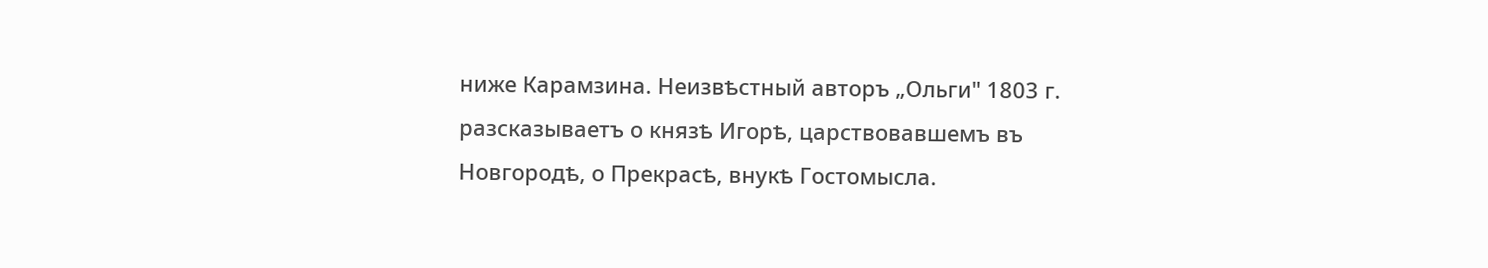ниже Карамзина. Неизвѣстный авторъ „Ольги" 1803 г. разсказываетъ о князѣ Игорѣ, царствовавшемъ въ Новгородѣ, о Прекрасѣ, внукѣ Гостомысла.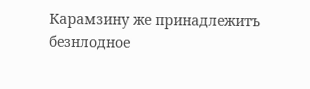Карамзину же принадлежитъ безнлодное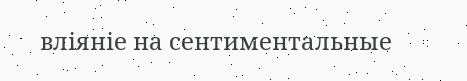вліяніе на сентиментальные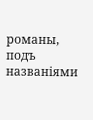романы, подъ названіями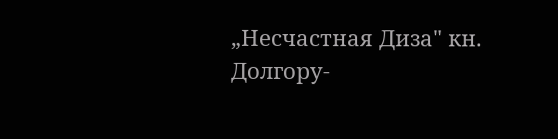„Несчастная Диза" кн. Долгору-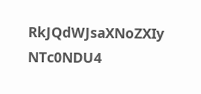RkJQdWJsaXNoZXIy NTc0NDU4